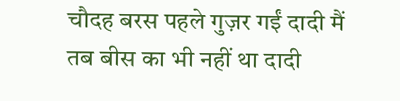चौदह बरस पहले गुज़र गईं दादी मैं तब बीस का भी नहीं था दादी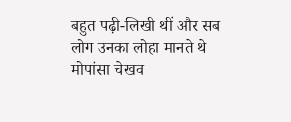बहुत पढ़ी-लिखी थीं और सब लोग उनका लोहा मानते थे मोपांसा चेखव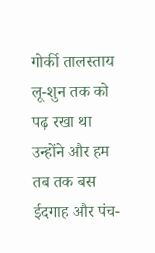गोर्की तालस्ताय लू-शुन तक को पढ़ रखा था उन्होंने और हम तब तक बस ईदगाह और पंच-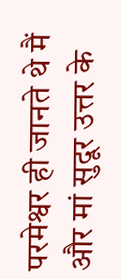परमेश्वर ही जानते थे मैं और मां सुदूर उत्तर के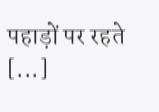पहाड़ों पर रहते [...]